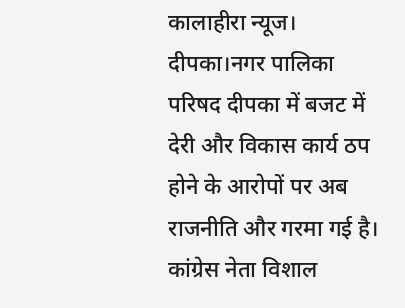कालाहीरा न्यूज।
दीपका।नगर पालिका परिषद दीपका में बजट में देरी और विकास कार्य ठप होने के आरोपों पर अब राजनीति और गरमा गई है। कांग्रेस नेता विशाल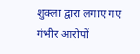शुक्ला द्वारा लगाए गए गंभीर आरोपों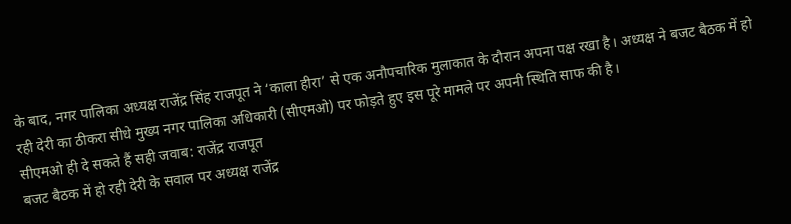के बाद, नगर पालिका अध्यक्ष राजेंद्र सिंह राजपूत ने ‘काला हीरा’ से एक अनौपचारिक मुलाकात के दौरान अपना पक्ष रखा है। अध्यक्ष ने बजट बैठक में हो रही देरी का ठीकरा सीधे मुख्य नगर पालिका अधिकारी (सीएमओ) पर फोड़ते हुए इस पूरे मामले पर अपनी स्थिति साफ की है।
सीएमओ ही दे सकते हैं सही जवाब: राजेंद्र राजपूत
बजट बैठक में हो रही देरी के सवाल पर अध्यक्ष राजेंद्र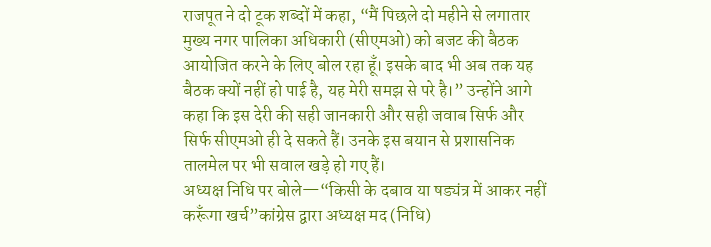राजपूत ने दो टूक शब्दों में कहा, “मैं पिछले दो महीने से लगातार मुख्य नगर पालिका अधिकारी (सीएमओ) को बजट की बैठक आयोजित करने के लिए बोल रहा हूँ। इसके बाद भी अब तक यह बैठक क्यों नहीं हो पाई है, यह मेरी समझ से परे है।” उन्होंने आगे कहा कि इस देरी की सही जानकारी और सही जवाब सिर्फ और सिर्फ सीएमओ ही दे सकते हैं। उनके इस बयान से प्रशासनिक तालमेल पर भी सवाल खड़े हो गए हैं।
अध्यक्ष निधि पर बोले—“किसी के दबाव या षड्यंत्र में आकर नहीं करूँगा खर्च”कांग्रेस द्वारा अध्यक्ष मद (निधि)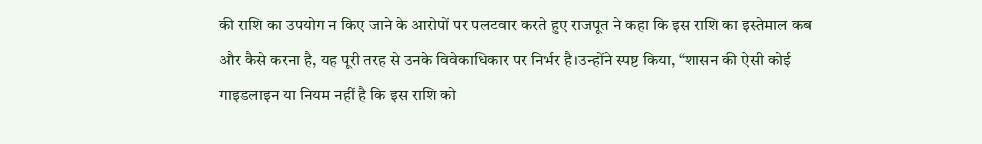की राशि का उपयोग न किए जाने के आरोपों पर पलटवार करते हुए राजपूत ने कहा कि इस राशि का इस्तेमाल कब और कैसे करना है, यह पूरी तरह से उनके विवेकाधिकार पर निर्भर है।उन्होंने स्पष्ट किया, “शासन की ऐसी कोई गाइडलाइन या नियम नहीं है कि इस राशि को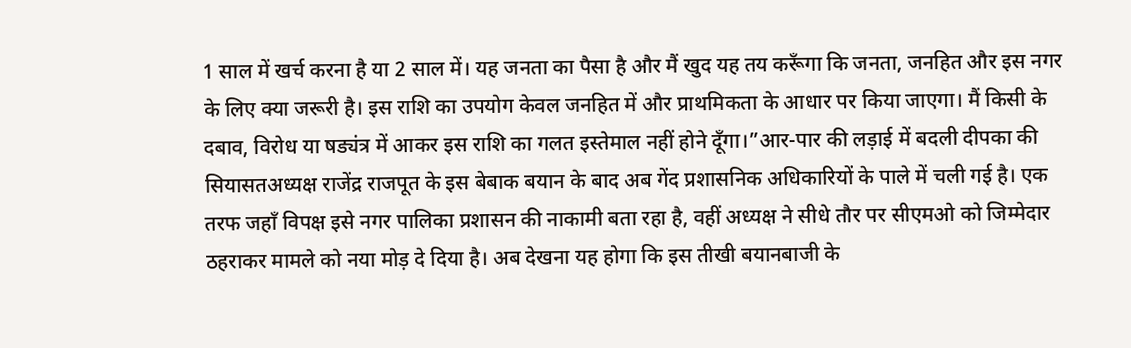1 साल में खर्च करना है या 2 साल में। यह जनता का पैसा है और मैं खुद यह तय करूँगा कि जनता, जनहित और इस नगर के लिए क्या जरूरी है। इस राशि का उपयोग केवल जनहित में और प्राथमिकता के आधार पर किया जाएगा। मैं किसी के दबाव, विरोध या षड्यंत्र में आकर इस राशि का गलत इस्तेमाल नहीं होने दूँगा।”आर-पार की लड़ाई में बदली दीपका की सियासतअध्यक्ष राजेंद्र राजपूत के इस बेबाक बयान के बाद अब गेंद प्रशासनिक अधिकारियों के पाले में चली गई है। एक तरफ जहाँ विपक्ष इसे नगर पालिका प्रशासन की नाकामी बता रहा है, वहीं अध्यक्ष ने सीधे तौर पर सीएमओ को जिम्मेदार ठहराकर मामले को नया मोड़ दे दिया है। अब देखना यह होगा कि इस तीखी बयानबाजी के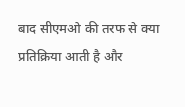बाद सीएमओ की तरफ से क्या प्रतिक्रिया आती है और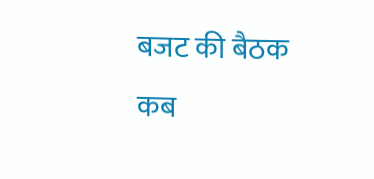बजट की बैठक कब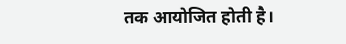तक आयोजित होती है।